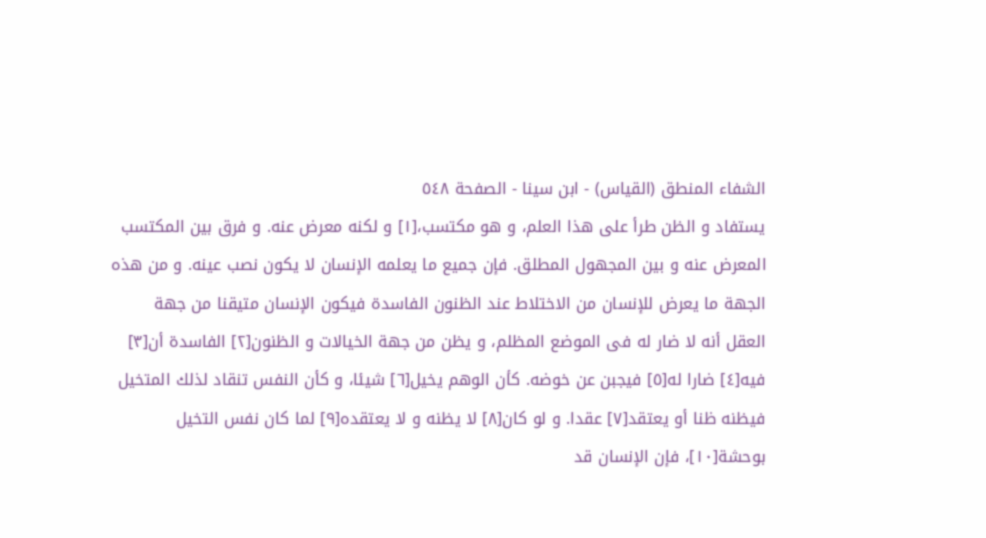الشفاء المنطق (القياس) - ابن سينا - الصفحة ٥٤٨
يستفاد و الظن طرأ على هذا العلم، و هو مكتسب،[١] و لكنه معرض عنه. و فرق بين المكتسب المعرض عنه و بين المجهول المطلق. فإن جميع ما يعلمه الإنسان لا يكون نصب عينه. و من هذه الجهة ما يعرض للإنسان من الاختلاط عند الظنون الفاسدة فيكون الإنسان متيقنا من جهة العقل أنه لا ضار له فى الموضع المظلم، و يظن من جهة الخيالات و الظنون[٢] الفاسدة أن[٣] فيه[٤] ضارا له[٥] فيجبن عن خوضه. كأن الوهم يخيل[٦] شيئا، و كأن النفس تنقاد لذلك المتخيل فيظنه ظنا أو يعتقد[٧] عقدا. و لو كان[٨] لا يظنه و لا يعتقده[٩] لما كان نفس التخيل بوحشة[١٠]، فإن الإنسان قد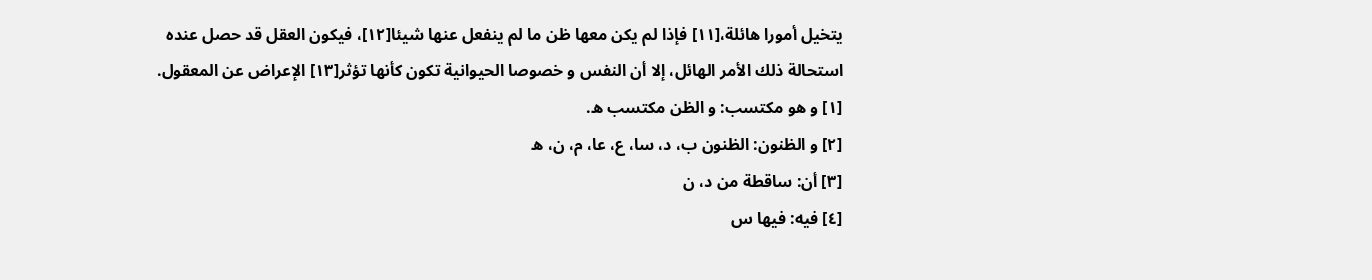يتخيل أمورا هائلة،[١١] فإذا لم يكن معها ظن ما لم ينفعل عنها شيئا[١٢]، فيكون العقل قد حصل عنده استحالة ذلك الأمر الهائل، إلا أن النفس و خصوصا الحيوانية تكون كأنها تؤثر[١٣] الإعراض عن المعقول.
[١] و هو مكتسب: و الظن مكتسب ه.
[٢] و الظنون: الظنون ب، د، سا، ع، عا، م، ن، ه
[٣] أن: ساقطة من د، ن
[٤] فيه: فيها س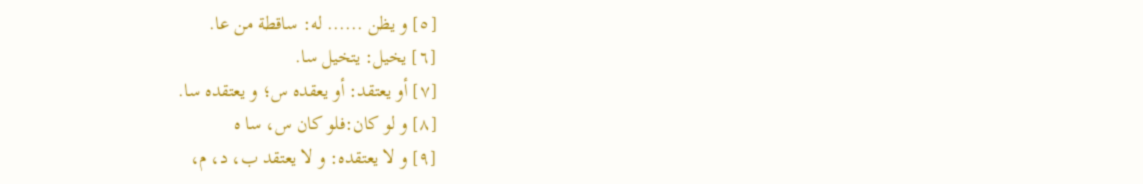[٥] و يظن ...... له: ساقطة من عا.
[٦] يخيل: يتخيل سا.
[٧] أو يعتقد: أو يعقده س؛ و يعتقده سا.
[٨] و لو كان:فلو كان س، سا ه
[٩] و لا يعتقده: و لا يعتقد ب، د، م،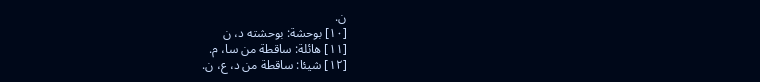ن.
[١٠] بوحشة: بوحشته د، ن
[١١] هائلة: ساقطة من سا، م.
[١٢] شيئا: ساقطة من د، ع، ن.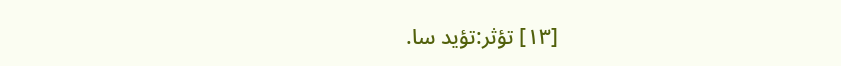[١٣] تؤثر:تؤيد سا.